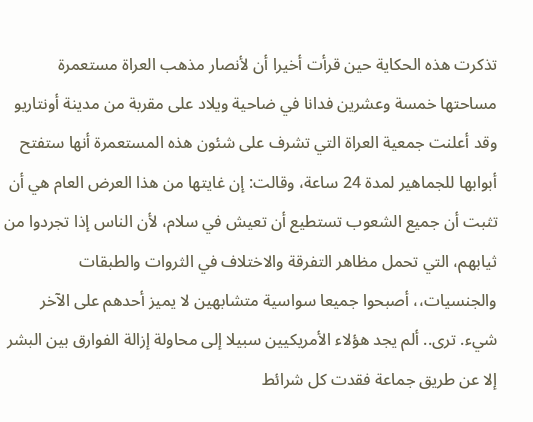تذكرت هذه الحكاية حين قرأت أخيرا أن لأنصار مذهب العراة مستعمرة مساحتها خمسة وعشرين فدانا في ضاحية ويلاد على مقربة من مدينة أونتاريو وقد أعلنت جمعية العراة التي تشرف على شئون هذه المستعمرة أنها ستفتح أبوابها للجماهير لمدة 24 ساعة، وقالت: إن غايتها من هذا العرض العام هي أن تثبت أن جميع الشعوب تستطيع أن تعيش في سلام، لأن الناس إذا تجردوا من ثيابهم، التي تحمل مظاهر التفرقة والاختلاف في الثروات والطبقات والجنسيات،، أصبحوا جميعا سواسية متشابهين لا يميز أحدهم على الآخر شيء. ترى.. ألم يجد هؤلاء الأمريكيين سبيلا إلى محاولة إزالة الفوارق بين البشر إلا عن طريق جماعة فقدت كل شرائط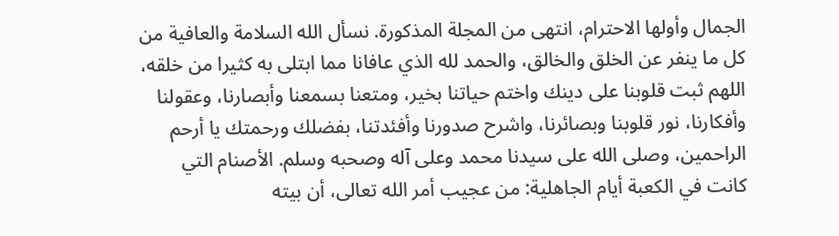الجمال وأولها الاحترام، انتهى من المجلة المذكورة. نسأل الله السلامة والعافية من كل ما ينفر عن الخلق والخالق، والحمد لله الذي عافانا مما ابتلى به كثيرا من خلقه، اللهم ثبت قلوبنا على دينك واختم حياتنا بخير، ومتعنا بسمعنا وأبصارنا، وعقولنا وأفكارنا، نور قلوبنا وبصائرنا، واشرح صدورنا وأفئدتنا، بفضلك ورحمتك يا أرحم الراحمين، وصلى الله على سيدنا محمد وعلى آله وصحبه وسلم. الأصنام التي كانت في الكعبة أيام الجاهلية: من عجيب أمر الله تعالى، أن بيته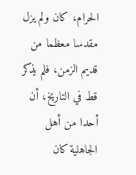الحرام، كان ولم يزل مقدسا معظما من قديم الزمن، فلم يذكر قط في التاريخ، أن أحدا من أهل الجاهلية كان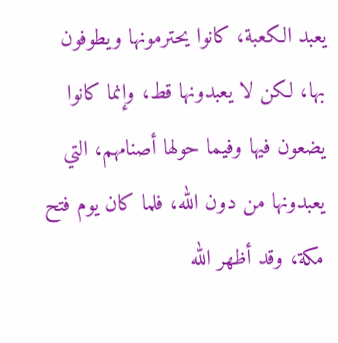يعبد الكعبة، كانوا يحترمونها ويطوفون بها، لكن لا يعبدونها قط، وإنما كانوا يضعون فيها وفيما حولها أصنامهم، التي يعبدونها من دون الله، فلما كان يوم فتح مكة، وقد أظهر الله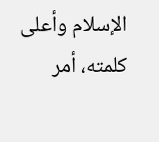الإسلام وأعلى كلمته، أمر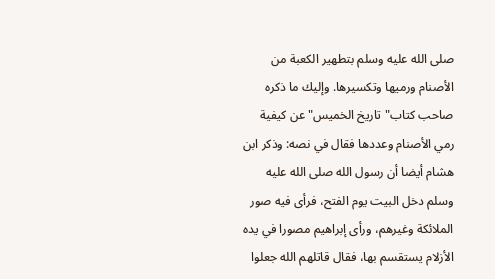صلى الله عليه وسلم بتطهير الكعبة من الأصنام ورميها وتكسيرها. وإليك ما ذكره صاحب كتاب"تاريخ الخميس"عن كيفية رمي الأصنام وعددها فقال في نصه: وذكر ابن هشام أيضا أن رسول الله صلى الله عليه وسلم دخل البيت يوم الفتح، فرأى فيه صور الملائكة وغيرهم، ورأى إبراهيم مصورا في يده الأزلام يستقسم بها، فقال قاتلهم الله جعلوا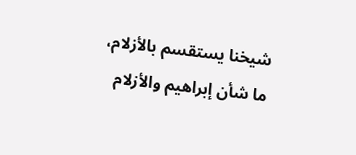شيخنا يستقسم بالأزلام، ما شأن إبراهيم والأزلام